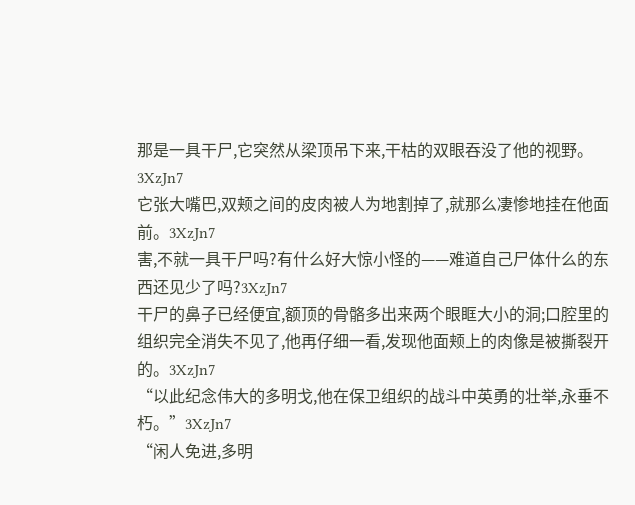那是一具干尸,它突然从梁顶吊下来,干枯的双眼吞没了他的视野。3XzJn7
它张大嘴巴,双颊之间的皮肉被人为地割掉了,就那么凄惨地挂在他面前。3XzJn7
害,不就一具干尸吗?有什么好大惊小怪的——难道自己尸体什么的东西还见少了吗?3XzJn7
干尸的鼻子已经便宜,额顶的骨骼多出来两个眼眶大小的洞;口腔里的组织完全消失不见了,他再仔细一看,发现他面颊上的肉像是被撕裂开的。3XzJn7
“以此纪念伟大的多明戈,他在保卫组织的战斗中英勇的壮举,永垂不朽。”3XzJn7
“闲人免进,多明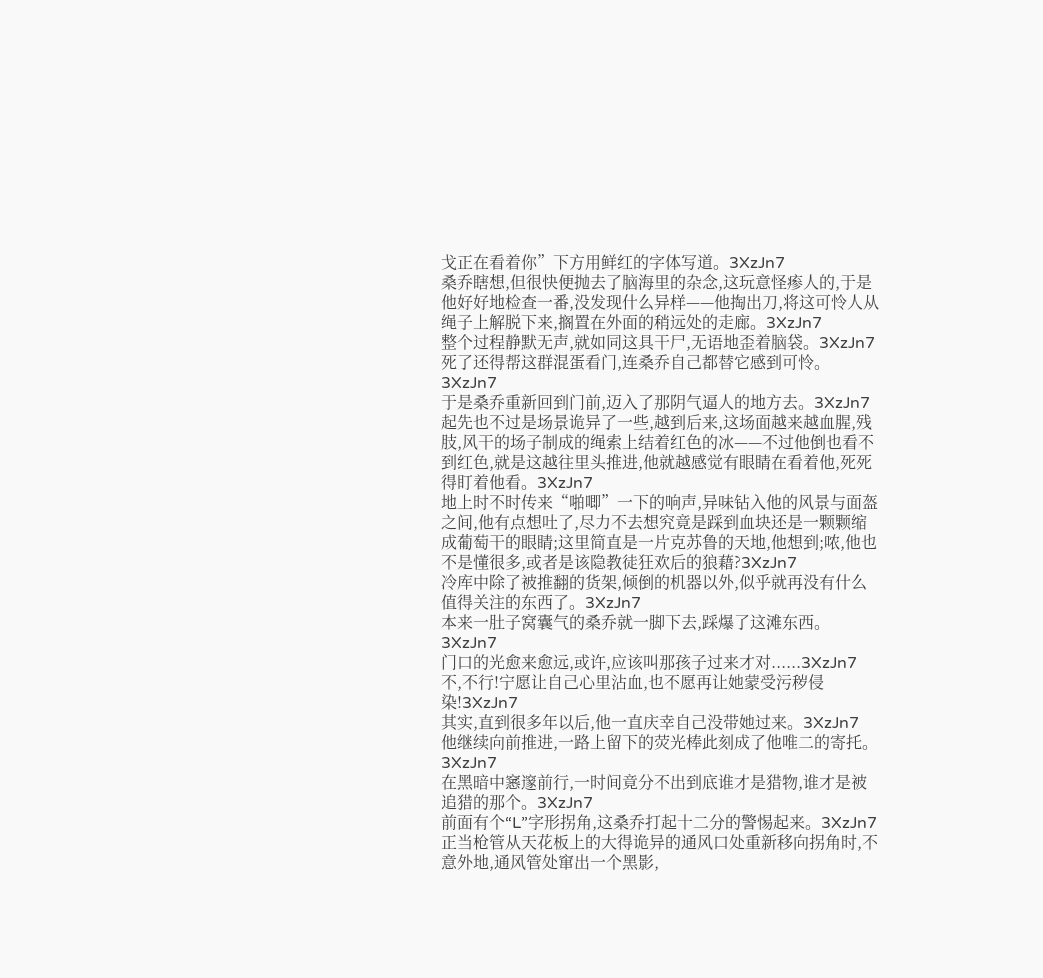戈正在看着你”下方用鲜红的字体写道。3XzJn7
桑乔瞎想,但很快便抛去了脑海里的杂念,这玩意怪瘆人的,于是他好好地检查一番,没发现什么异样——他掏出刀,将这可怜人从绳子上解脱下来,搁置在外面的稍远处的走廊。3XzJn7
整个过程静默无声,就如同这具干尸,无语地歪着脑袋。3XzJn7
死了还得帮这群混蛋看门,连桑乔自己都替它感到可怜。3XzJn7
于是桑乔重新回到门前,迈入了那阴气逼人的地方去。3XzJn7
起先也不过是场景诡异了一些,越到后来,这场面越来越血腥,残肢,风干的场子制成的绳索上结着红色的冰——不过他倒也看不到红色,就是这越往里头推进,他就越感觉有眼睛在看着他,死死得盯着他看。3XzJn7
地上时不时传来“啪唧”一下的响声,异味钻入他的风景与面盔之间,他有点想吐了,尽力不去想究竟是踩到血块还是一颗颗缩成葡萄干的眼睛;这里简直是一片克苏鲁的天地,他想到;哝,他也不是懂很多,或者是该隐教徒狂欢后的狼藉?3XzJn7
冷库中除了被推翻的货架,倾倒的机器以外,似乎就再没有什么值得关注的东西了。3XzJn7
本来一肚子窝囊气的桑乔就一脚下去,踩爆了这滩东西。3XzJn7
门口的光愈来愈远,或许,应该叫那孩子过来才对......3XzJn7
不,不行!宁愿让自己心里沾血,也不愿再让她蒙受污秽侵染!3XzJn7
其实,直到很多年以后,他一直庆幸自己没带她过来。3XzJn7
他继续向前推进,一路上留下的荧光棒此刻成了他唯二的寄托。3XzJn7
在黑暗中窸邃前行,一时间竟分不出到底谁才是猎物,谁才是被追猎的那个。3XzJn7
前面有个“L”字形拐角,这桑乔打起十二分的警惕起来。3XzJn7
正当枪管从天花板上的大得诡异的通风口处重新移向拐角时,不意外地,通风管处窜出一个黑影,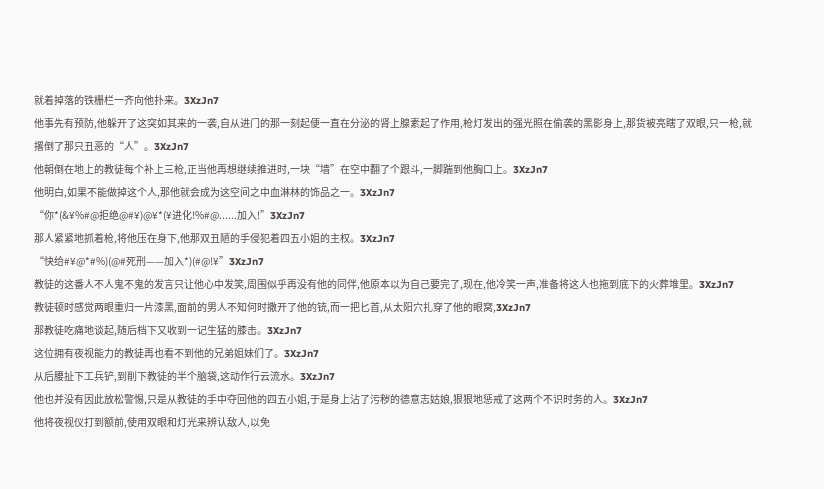就着掉落的铁栅栏一齐向他扑来。3XzJn7
他事先有预防,他躲开了这突如其来的一袭,自从进门的那一刻起便一直在分泌的肾上腺素起了作用,枪灯发出的强光照在偷袭的黑影身上,那货被亮瞎了双眼,只一枪,就撂倒了那只丑恶的“人”。3XzJn7
他朝倒在地上的教徒每个补上三枪,正当他再想继续推进时,一块“墙”在空中翻了个跟斗,一脚踹到他胸口上。3XzJn7
他明白,如果不能做掉这个人,那他就会成为这空间之中血淋林的饰品之一。3XzJn7
“你*(&¥%#@拒绝@#¥)@¥*(¥进化!%#@......加入!”3XzJn7
那人紧紧地抓着枪,将他压在身下,他那双丑陋的手侵犯着四五小姐的主权。3XzJn7
“快给#¥@*#%)(@#死刑——加入*)(#@!¥”3XzJn7
教徒的这番人不人鬼不鬼的发言只让他心中发笑,周围似乎再没有他的同伴,他原本以为自己要完了,现在,他冷笑一声,准备将这人也拖到底下的火葬堆里。3XzJn7
教徒顿时感觉两眼重归一片漆黑,面前的男人不知何时撒开了他的铳,而一把匕首,从太阳穴扎穿了他的眼窝,3XzJn7
那教徒吃痛地谈起,随后档下又收到一记生猛的膝击。3XzJn7
这位拥有夜视能力的教徒再也看不到他的兄弟姐妹们了。3XzJn7
从后腰扯下工兵铲,到削下教徒的半个脑袋,这动作行云流水。3XzJn7
他也并没有因此放松警惕,只是从教徒的手中夺回他的四五小姐,于是身上沾了污秽的德意志姑娘,狠狠地惩戒了这两个不识时务的人。3XzJn7
他将夜视仪打到额前,使用双眼和灯光来辨认敌人,以免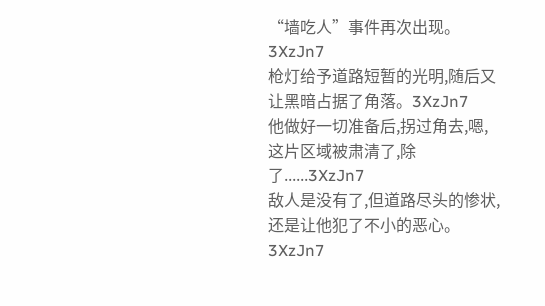“墙吃人”事件再次出现。3XzJn7
枪灯给予道路短暂的光明,随后又让黑暗占据了角落。3XzJn7
他做好一切准备后,拐过角去,嗯,这片区域被肃清了,除了......3XzJn7
敌人是没有了,但道路尽头的惨状,还是让他犯了不小的恶心。3XzJn7